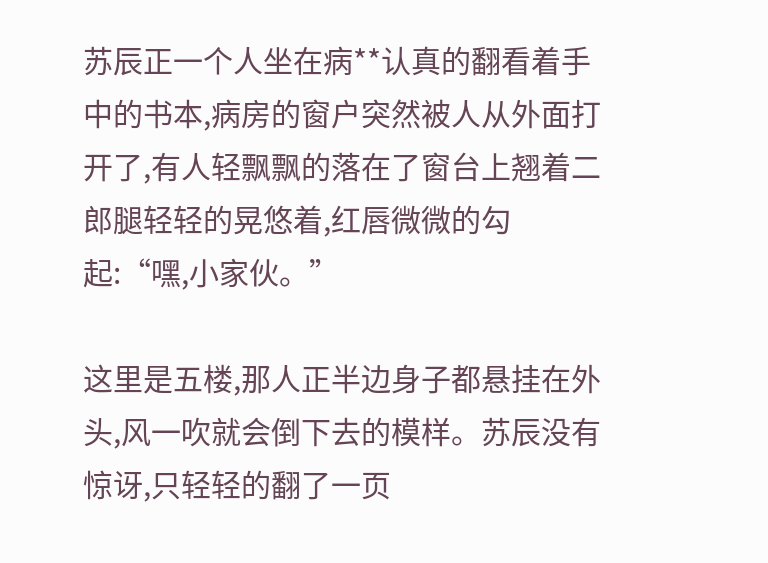苏辰正一个人坐在病**认真的翻看着手中的书本,病房的窗户突然被人从外面打开了,有人轻飘飘的落在了窗台上翘着二郎腿轻轻的晃悠着,红唇微微的勾起:“嘿,小家伙。”

这里是五楼,那人正半边身子都悬挂在外头,风一吹就会倒下去的模样。苏辰没有惊讶,只轻轻的翻了一页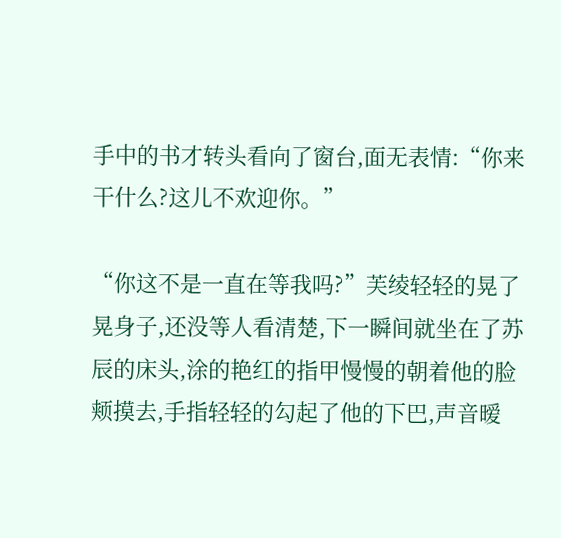手中的书才转头看向了窗台,面无表情:“你来干什么?这儿不欢迎你。”

“你这不是一直在等我吗?”芙绫轻轻的晃了晃身子,还没等人看清楚,下一瞬间就坐在了苏辰的床头,涂的艳红的指甲慢慢的朝着他的脸颊摸去,手指轻轻的勾起了他的下巴,声音暧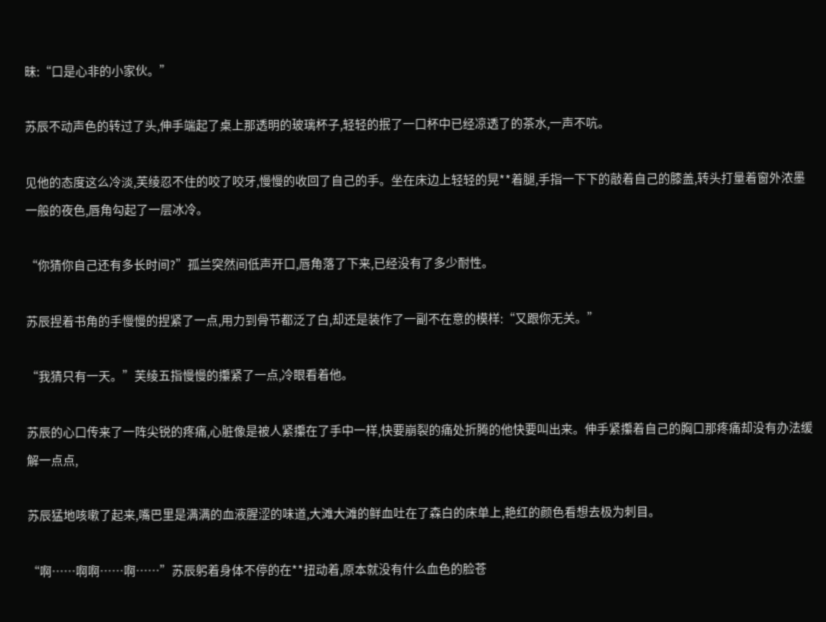昧:“口是心非的小家伙。”

苏辰不动声色的转过了头,伸手端起了桌上那透明的玻璃杯子,轻轻的抿了一口杯中已经凉透了的茶水,一声不吭。

见他的态度这么冷淡,芙绫忍不住的咬了咬牙,慢慢的收回了自己的手。坐在床边上轻轻的晃**着腿,手指一下下的敲着自己的膝盖,转头打量着窗外浓墨一般的夜色,唇角勾起了一层冰冷。

“你猜你自己还有多长时间?”孤兰突然间低声开口,唇角落了下来,已经没有了多少耐性。

苏辰捏着书角的手慢慢的捏紧了一点,用力到骨节都泛了白,却还是装作了一副不在意的模样:“又跟你无关。”

“我猜只有一天。”芙绫五指慢慢的攥紧了一点,冷眼看着他。

苏辰的心口传来了一阵尖锐的疼痛,心脏像是被人紧攥在了手中一样,快要崩裂的痛处折腾的他快要叫出来。伸手紧攥着自己的胸口那疼痛却没有办法缓解一点点,

苏辰猛地咳嗽了起来,嘴巴里是满满的血液腥涩的味道,大滩大滩的鲜血吐在了森白的床单上,艳红的颜色看想去极为刺目。

“啊……啊啊……啊……”苏辰躬着身体不停的在**扭动着,原本就没有什么血色的脸苍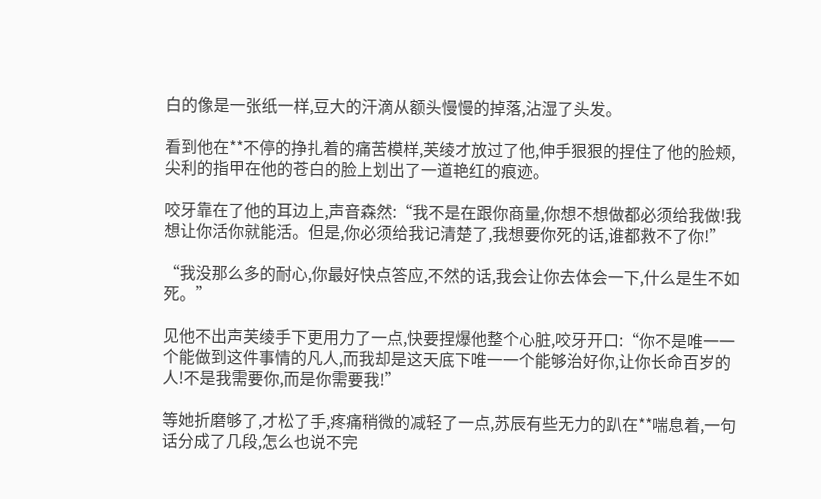白的像是一张纸一样,豆大的汗滴从额头慢慢的掉落,沾湿了头发。

看到他在**不停的挣扎着的痛苦模样,芙绫才放过了他,伸手狠狠的捏住了他的脸颊,尖利的指甲在他的苍白的脸上划出了一道艳红的痕迹。

咬牙靠在了他的耳边上,声音森然:“我不是在跟你商量,你想不想做都必须给我做!我想让你活你就能活。但是,你必须给我记清楚了,我想要你死的话,谁都救不了你!”

“我没那么多的耐心,你最好快点答应,不然的话,我会让你去体会一下,什么是生不如死。”

见他不出声芙绫手下更用力了一点,快要捏爆他整个心脏,咬牙开口:“你不是唯一一个能做到这件事情的凡人,而我却是这天底下唯一一个能够治好你,让你长命百岁的人!不是我需要你,而是你需要我!”

等她折磨够了,才松了手,疼痛稍微的减轻了一点,苏辰有些无力的趴在**喘息着,一句话分成了几段,怎么也说不完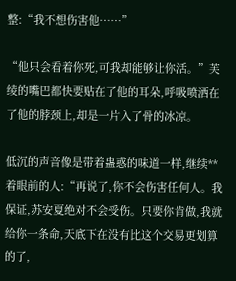整:“我不想伤害他……”

“他只会看着你死,可我却能够让你活。”芙绫的嘴巴都快要贴在了他的耳朵,呼吸喷洒在了他的脖颈上,却是一片入了骨的冰凉。

低沉的声音像是带着蛊惑的味道一样,继续**着眼前的人:“再说了,你不会伤害任何人。我保证,苏安夏绝对不会受伤。只要你肯做,我就给你一条命,天底下在没有比这个交易更划算的了,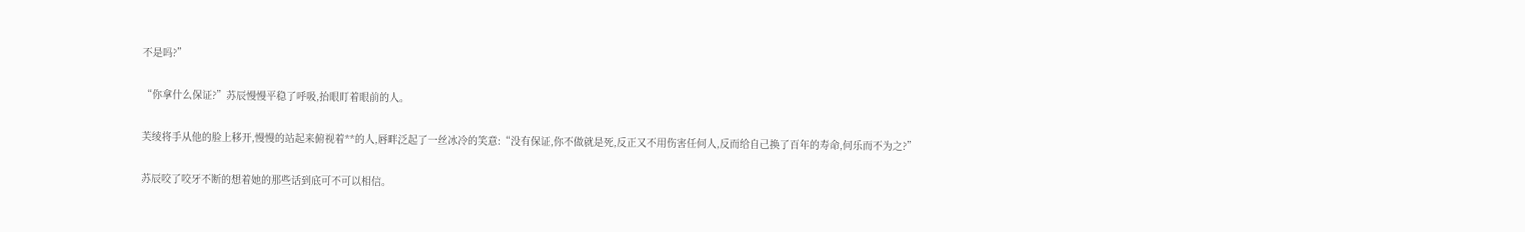不是吗?”

“你拿什么保证?”苏辰慢慢平稳了呼吸,抬眼盯着眼前的人。

芙绫将手从他的脸上移开,慢慢的站起来俯视着**的人,唇畔泛起了一丝冰冷的笑意:“没有保证,你不做就是死,反正又不用伤害任何人,反而给自己换了百年的寿命,何乐而不为之?”

苏辰咬了咬牙不断的想着她的那些话到底可不可以相信。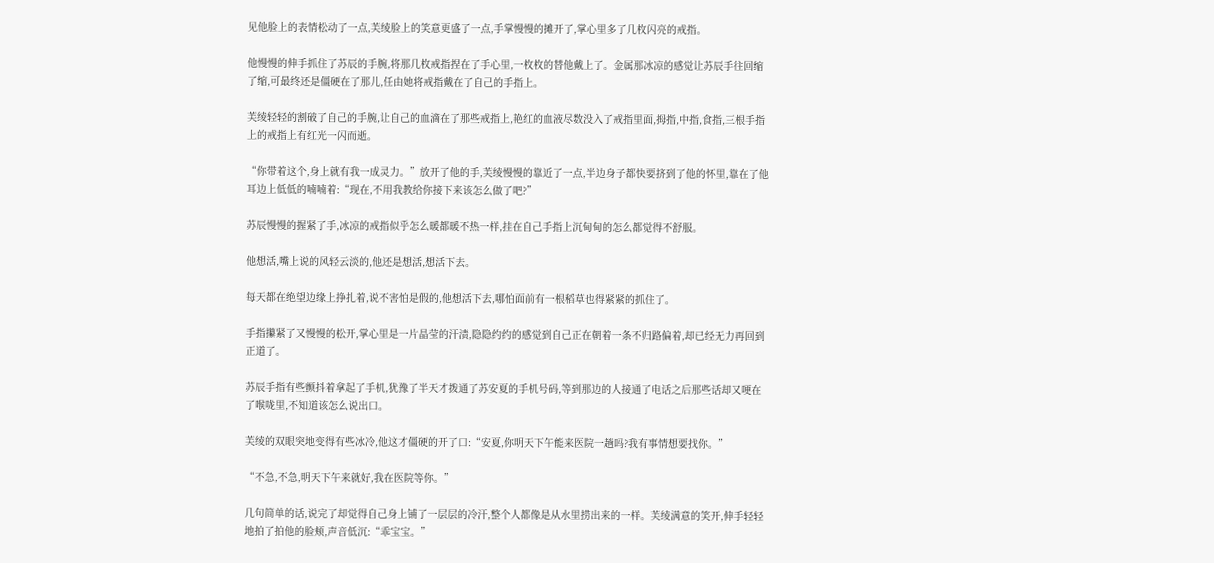见他脸上的表情松动了一点,芙绫脸上的笑意更盛了一点,手掌慢慢的摊开了,掌心里多了几枚闪亮的戒指。

他慢慢的伸手抓住了苏辰的手腕,将那几枚戒指捏在了手心里,一枚枚的替他戴上了。金属那冰凉的感觉让苏辰手往回缩了缩,可最终还是僵硬在了那儿,任由她将戒指戴在了自己的手指上。

芙绫轻轻的割破了自己的手腕,让自己的血滴在了那些戒指上,艳红的血液尽数没入了戒指里面,拇指,中指,食指,三根手指上的戒指上有红光一闪而逝。

“你带着这个,身上就有我一成灵力。”放开了他的手,芙绫慢慢的靠近了一点,半边身子都快要挤到了他的怀里,靠在了他耳边上低低的喃喃着:“现在,不用我教给你接下来该怎么做了吧?”

苏辰慢慢的握紧了手,冰凉的戒指似乎怎么暖都暖不热一样,挂在自己手指上沉甸甸的怎么都觉得不舒服。

他想活,嘴上说的风轻云淡的,他还是想活,想活下去。

每天都在绝望边缘上挣扎着,说不害怕是假的,他想活下去,哪怕面前有一根稻草也得紧紧的抓住了。

手指攥紧了又慢慢的松开,掌心里是一片晶莹的汗渍,隐隐约约的感觉到自己正在朝着一条不归路偏着,却已经无力再回到正道了。

苏辰手指有些颤抖着拿起了手机,犹豫了半天才拨通了苏安夏的手机号码,等到那边的人接通了电话之后那些话却又哽在了喉咙里,不知道该怎么说出口。

芙绫的双眼突地变得有些冰冷,他这才僵硬的开了口:“安夏,你明天下午能来医院一趟吗?我有事情想要找你。”

“不急,不急,明天下午来就好,我在医院等你。”

几句简单的话,说完了却觉得自己身上铺了一层层的冷汗,整个人都像是从水里捞出来的一样。芙绫满意的笑开,伸手轻轻地拍了拍他的脸颊,声音低沉:“乖宝宝。”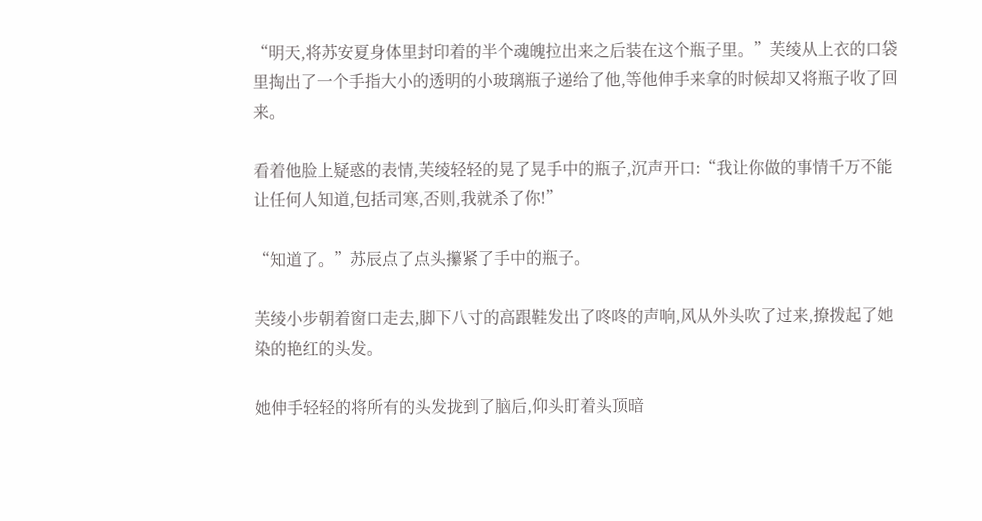“明天,将苏安夏身体里封印着的半个魂魄拉出来之后装在这个瓶子里。”芙绫从上衣的口袋里掏出了一个手指大小的透明的小玻璃瓶子递给了他,等他伸手来拿的时候却又将瓶子收了回来。

看着他脸上疑惑的表情,芙绫轻轻的晃了晃手中的瓶子,沉声开口:“我让你做的事情千万不能让任何人知道,包括司寒,否则,我就杀了你!”

“知道了。”苏辰点了点头攥紧了手中的瓶子。

芙绫小步朝着窗口走去,脚下八寸的高跟鞋发出了咚咚的声响,风从外头吹了过来,撩拨起了她染的艳红的头发。

她伸手轻轻的将所有的头发拢到了脑后,仰头盯着头顶暗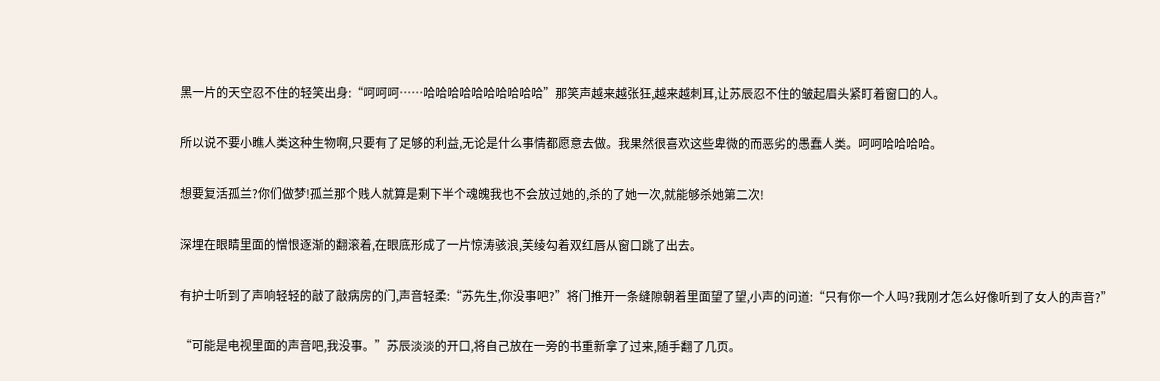黑一片的天空忍不住的轻笑出身:“呵呵呵……哈哈哈哈哈哈哈哈哈哈”那笑声越来越张狂,越来越刺耳,让苏辰忍不住的皱起眉头紧盯着窗口的人。

所以说不要小瞧人类这种生物啊,只要有了足够的利益,无论是什么事情都愿意去做。我果然很喜欢这些卑微的而恶劣的愚蠢人类。呵呵哈哈哈哈。

想要复活孤兰?你们做梦!孤兰那个贱人就算是剩下半个魂魄我也不会放过她的,杀的了她一次,就能够杀她第二次!

深埋在眼睛里面的憎恨逐渐的翻滚着,在眼底形成了一片惊涛骇浪,芙绫勾着双红唇从窗口跳了出去。

有护士听到了声响轻轻的敲了敲病房的门,声音轻柔:“苏先生,你没事吧?”将门推开一条缝隙朝着里面望了望,小声的问道:“只有你一个人吗?我刚才怎么好像听到了女人的声音?”

“可能是电视里面的声音吧,我没事。”苏辰淡淡的开口,将自己放在一旁的书重新拿了过来,随手翻了几页。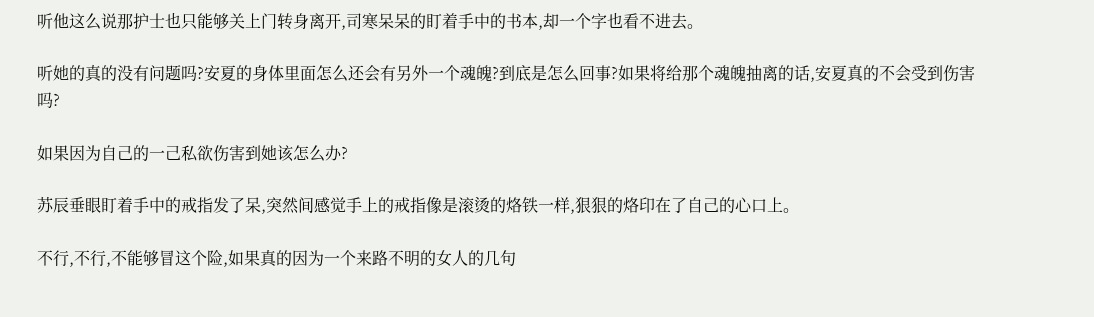听他这么说那护士也只能够关上门转身离开,司寒呆呆的盯着手中的书本,却一个字也看不进去。

听她的真的没有问题吗?安夏的身体里面怎么还会有另外一个魂魄?到底是怎么回事?如果将给那个魂魄抽离的话,安夏真的不会受到伤害吗?

如果因为自己的一己私欲伤害到她该怎么办?

苏辰垂眼盯着手中的戒指发了呆,突然间感觉手上的戒指像是滚烫的烙铁一样,狠狠的烙印在了自己的心口上。

不行,不行,不能够冒这个险,如果真的因为一个来路不明的女人的几句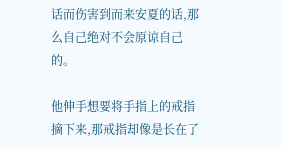话而伤害到而来安夏的话,那么自己绝对不会原谅自己的。

他伸手想要将手指上的戒指摘下来,那戒指却像是长在了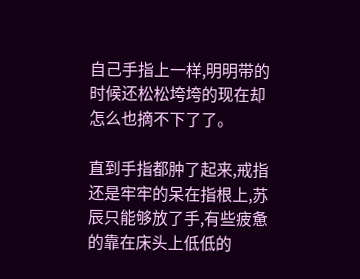自己手指上一样,明明带的时候还松松垮垮的现在却怎么也摘不下了了。

直到手指都肿了起来,戒指还是牢牢的呆在指根上,苏辰只能够放了手,有些疲惫的靠在床头上低低的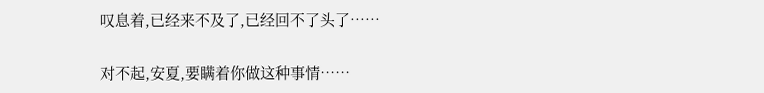叹息着,已经来不及了,已经回不了头了……

对不起,安夏,要瞒着你做这种事情……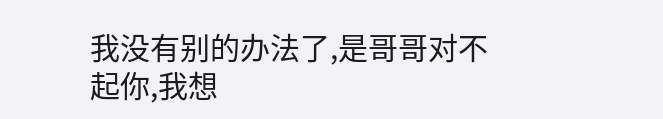我没有别的办法了,是哥哥对不起你,我想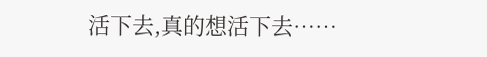活下去,真的想活下去……